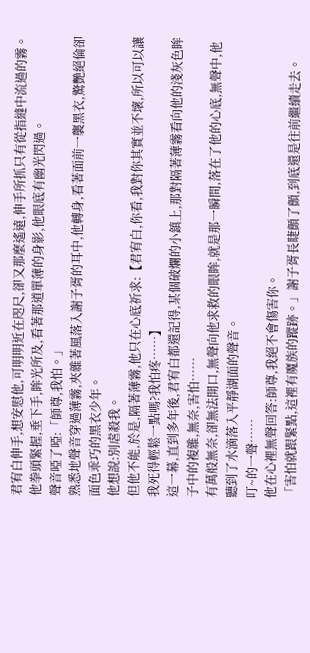君宥白伸手,想安慰他,可明明近在咫尺,卻又那麼遙遠,伸手所抓只有從指縫中流過的霧。
他拳頭緊握,垂下手,眸光所及,看著那道單薄的身影,他眼底有幽光閃過。
聲音啞了啞:「師尊,我怕。」
熟悉地聲音穿過薄霧,夾雜著風落入謝子胥的耳中,他轉身,看著面前一襲黑衣,驚艷絕倫卻面色乖巧的黑衣少年。
他想說:別虐殺我。
但他不能,於是,隔著薄霧,他只在心底祈求:【君宥白,你看,我對你其實並不壞,所以可以讓我死得輕鬆一點嗎?我怕疼……】
這一幕,直到多年後,君宥白都還記得,某個破爛的小鎮上,那對隔著薄霧看向他的淺灰色眸子中的複雜,無奈,害怕……
有萬般無奈,卻無法開口,無聲向他求救的眼眸,就是那一瞬間,落在了他的心底,無聲中,他聽到了水滴落入平靜湖面的聲音。
叮~的一聲……
他在心裡無聲回答:師尊,我絕不會傷害你。
「害怕就跟緊點,這裡有魔族的蹤跡。」謝子胥長睫顫了顫,到底還是往前繼續走去。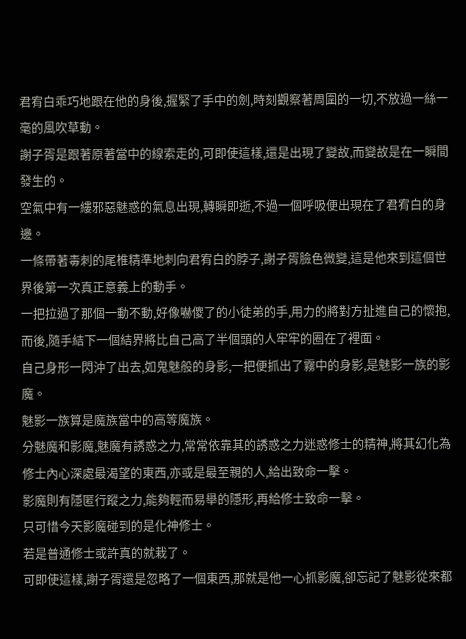君宥白乖巧地跟在他的身後,握緊了手中的劍,時刻觀察著周圍的一切,不放過一絲一毫的風吹草動。
謝子胥是跟著原著當中的線索走的,可即使這樣,還是出現了變故,而變故是在一瞬間發生的。
空氣中有一縷邪惡魅惑的氣息出現,轉瞬即逝,不過一個呼吸便出現在了君宥白的身邊。
一條帶著毒刺的尾椎精準地刺向君宥白的脖子,謝子胥臉色微變,這是他來到這個世界後第一次真正意義上的動手。
一把拉過了那個一動不動,好像嚇傻了的小徒弟的手,用力的將對方扯進自己的懷抱,而後,隨手結下一個結界將比自己高了半個頭的人牢牢的圈在了裡面。
自己身形一閃沖了出去,如鬼魅般的身影,一把便抓出了霧中的身影,是魅影一族的影魔。
魅影一族算是魔族當中的高等魔族。
分魅魔和影魔,魅魔有誘惑之力,常常依靠其的誘惑之力迷惑修士的精神,將其幻化為修士內心深處最渴望的東西,亦或是最至親的人,給出致命一擊。
影魔則有隱匿行蹤之力,能夠輕而易舉的隱形,再給修士致命一擊。
只可惜今天影魔碰到的是化神修士。
若是普通修士或許真的就栽了。
可即使這樣,謝子胥還是忽略了一個東西,那就是他一心抓影魔,卻忘記了魅影從來都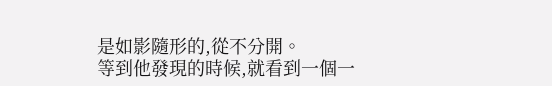是如影隨形的,從不分開。
等到他發現的時候,就看到一個一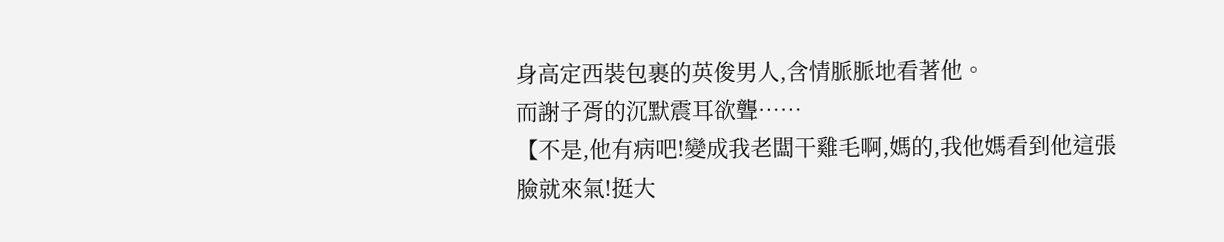身高定西裝包裹的英俊男人,含情脈脈地看著他。
而謝子胥的沉默震耳欲聾……
【不是,他有病吧!變成我老闆干雞毛啊,媽的,我他媽看到他這張臉就來氣!挺大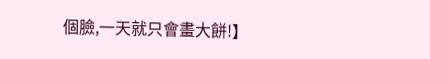個臉,一天就只會畫大餅!】